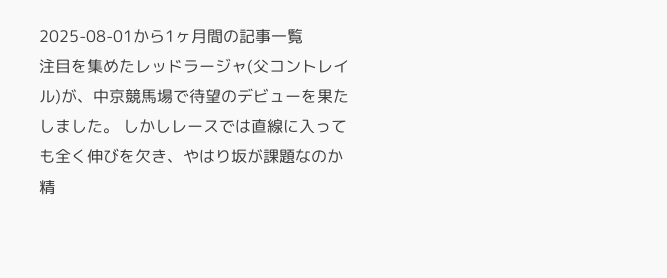2025-08-01から1ヶ月間の記事一覧
注目を集めたレッドラージャ(父コントレイル)が、中京競馬場で待望のデビューを果たしました。 しかしレースでは直線に入っても全く伸びを欠き、やはり坂が課題なのか精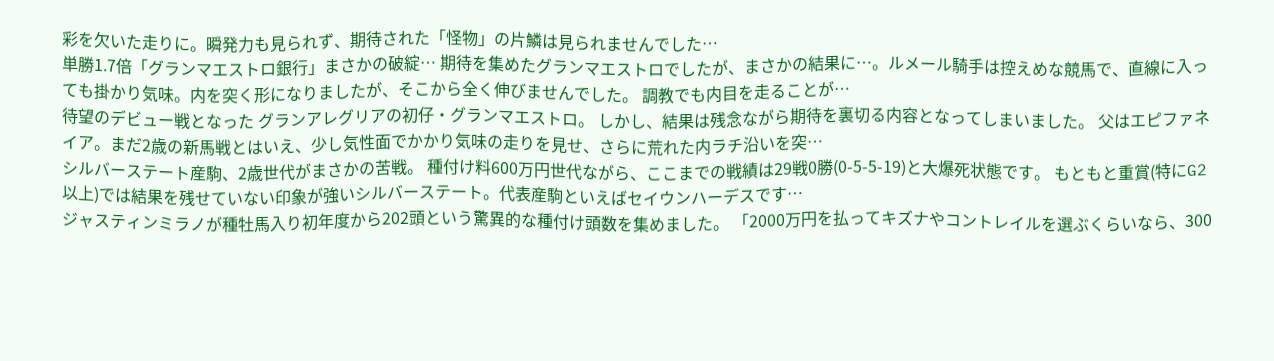彩を欠いた走りに。瞬発力も見られず、期待された「怪物」の片鱗は見られませんでした…
単勝1.7倍「グランマエストロ銀行」まさかの破綻… 期待を集めたグランマエストロでしたが、まさかの結果に…。ルメール騎手は控えめな競馬で、直線に入っても掛かり気味。内を突く形になりましたが、そこから全く伸びませんでした。 調教でも内目を走ることが…
待望のデビュー戦となった グランアレグリアの初仔・グランマエストロ。 しかし、結果は残念ながら期待を裏切る内容となってしまいました。 父はエピファネイア。まだ2歳の新馬戦とはいえ、少し気性面でかかり気味の走りを見せ、さらに荒れた内ラチ沿いを突…
シルバーステート産駒、2歳世代がまさかの苦戦。 種付け料600万円世代ながら、ここまでの戦績は29戦0勝(0-5-5-19)と大爆死状態です。 もともと重賞(特にG2以上)では結果を残せていない印象が強いシルバーステート。代表産駒といえばセイウンハーデスです…
ジャスティンミラノが種牡馬入り初年度から202頭という驚異的な種付け頭数を集めました。 「2000万円を払ってキズナやコントレイルを選ぶくらいなら、300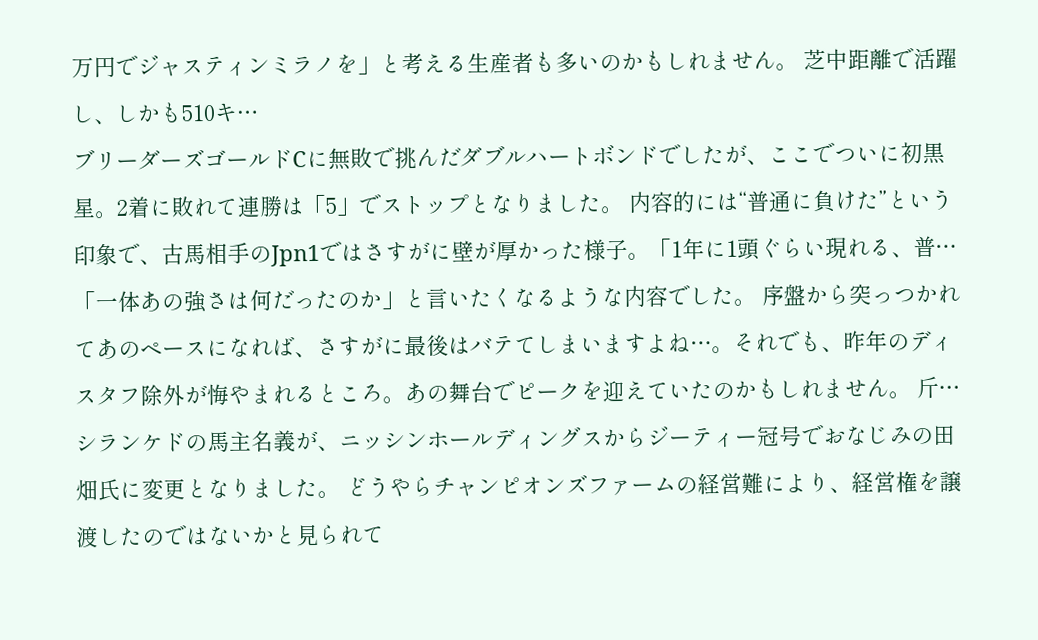万円でジャスティンミラノを」と考える生産者も多いのかもしれません。 芝中距離で活躍し、しかも510キ…
ブリーダーズゴールドCに無敗で挑んだダブルハートボンドでしたが、ここでついに初黒星。2着に敗れて連勝は「5」でストップとなりました。 内容的には“普通に負けた”という印象で、古馬相手のJpn1ではさすがに壁が厚かった様子。「1年に1頭ぐらい現れる、普…
「一体あの強さは何だったのか」と言いたくなるような内容でした。 序盤から突っつかれてあのペースになれば、さすがに最後はバテてしまいますよね…。それでも、昨年のディスタフ除外が悔やまれるところ。あの舞台でピークを迎えていたのかもしれません。 斤…
シランケドの馬主名義が、ニッシンホールディングスからジーティー冠号でおなじみの田畑氏に変更となりました。 どうやらチャンピオンズファームの経営難により、経営権を譲渡したのではないかと見られて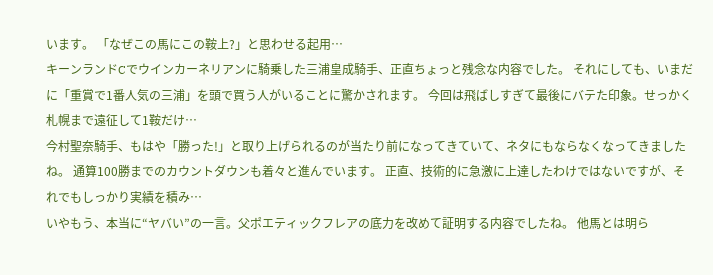います。 「なぜこの馬にこの鞍上?」と思わせる起用…
キーンランドCでウインカーネリアンに騎乗した三浦皇成騎手、正直ちょっと残念な内容でした。 それにしても、いまだに「重賞で1番人気の三浦」を頭で買う人がいることに驚かされます。 今回は飛ばしすぎて最後にバテた印象。せっかく札幌まで遠征して1鞍だけ…
今村聖奈騎手、もはや「勝った!」と取り上げられるのが当たり前になってきていて、ネタにもならなくなってきましたね。 通算100勝までのカウントダウンも着々と進んでいます。 正直、技術的に急激に上達したわけではないですが、それでもしっかり実績を積み…
いやもう、本当に“ヤバい”の一言。父ポエティックフレアの底力を改めて証明する内容でしたね。 他馬とは明ら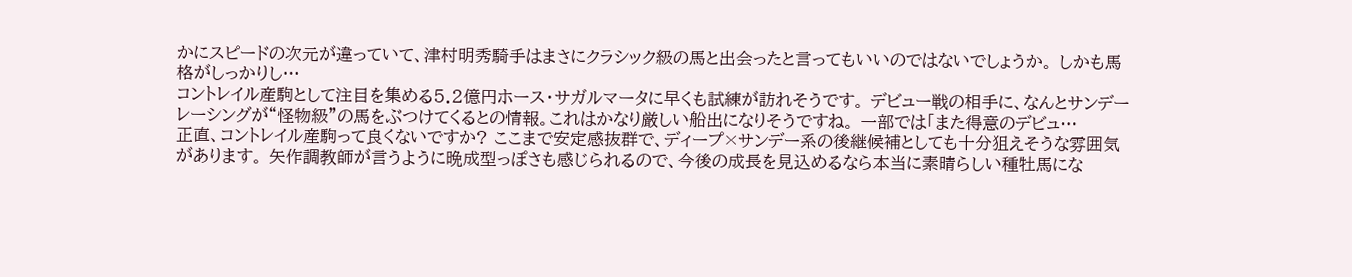かにスピードの次元が違っていて、津村明秀騎手はまさにクラシック級の馬と出会ったと言ってもいいのではないでしょうか。 しかも馬格がしっかりし…
コントレイル産駒として注目を集める5.2億円ホース・サガルマータに早くも試練が訪れそうです。 デビュー戦の相手に、なんとサンデーレーシングが“怪物級”の馬をぶつけてくるとの情報。これはかなり厳しい船出になりそうですね。 一部では「また得意のデビュ…
正直、コントレイル産駒って良くないですか? ここまで安定感抜群で、ディープ×サンデー系の後継候補としても十分狙えそうな雰囲気があります。 矢作調教師が言うように晩成型っぽさも感じられるので、今後の成長を見込めるなら本当に素晴らしい種牡馬にな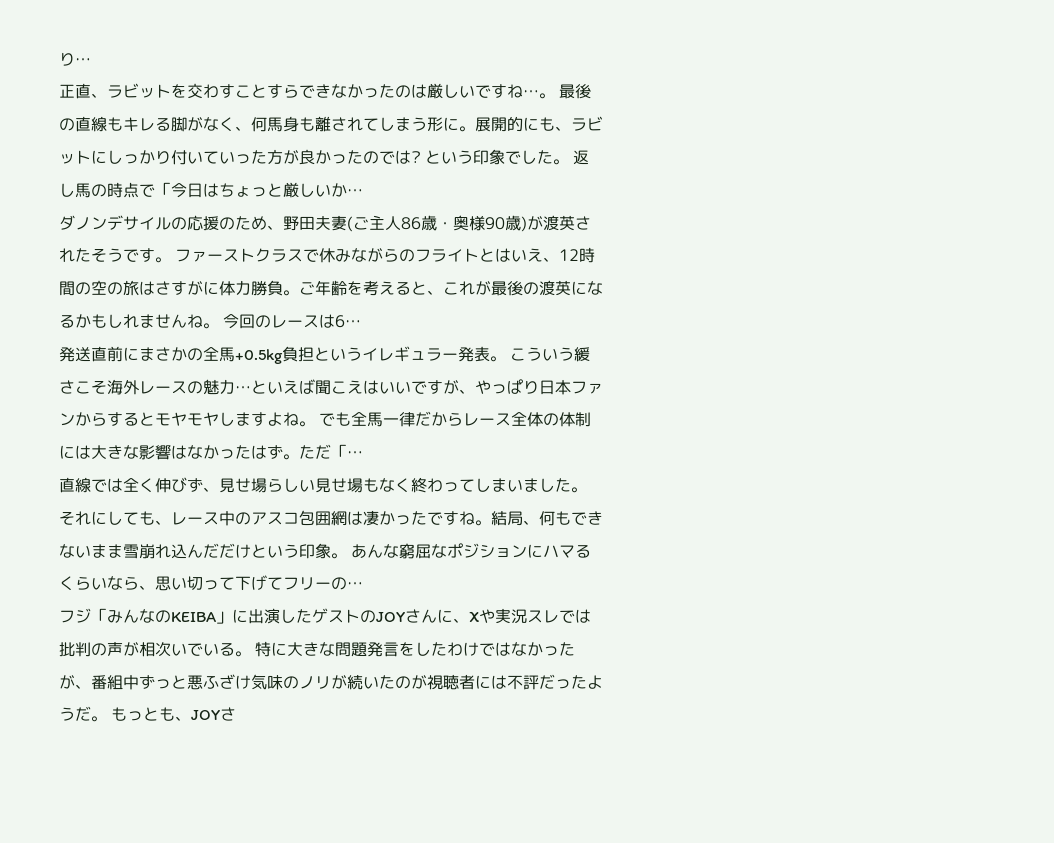り…
正直、ラビットを交わすことすらできなかったのは厳しいですね…。 最後の直線もキレる脚がなく、何馬身も離されてしまう形に。展開的にも、ラビットにしっかり付いていった方が良かったのでは? という印象でした。 返し馬の時点で「今日はちょっと厳しいか…
ダノンデサイルの応援のため、野田夫妻(ご主人86歳・奥様90歳)が渡英されたそうです。 ファーストクラスで休みながらのフライトとはいえ、12時間の空の旅はさすがに体力勝負。ご年齢を考えると、これが最後の渡英になるかもしれませんね。 今回のレースは6…
発送直前にまさかの全馬+0.5kg負担というイレギュラー発表。 こういう緩さこそ海外レースの魅力…といえば聞こえはいいですが、やっぱり日本ファンからするとモヤモヤしますよね。 でも全馬一律だからレース全体の体制には大きな影響はなかったはず。ただ「…
直線では全く伸びず、見せ場らしい見せ場もなく終わってしまいました。 それにしても、レース中のアスコ包囲網は凄かったですね。結局、何もできないまま雪崩れ込んだだけという印象。 あんな窮屈なポジションにハマるくらいなら、思い切って下げてフリーの…
フジ「みんなのKEIBA」に出演したゲストのJOYさんに、Xや実況スレでは批判の声が相次いでいる。 特に大きな問題発言をしたわけではなかったが、番組中ずっと悪ふざけ気味のノリが続いたのが視聴者には不評だったようだ。 もっとも、JOYさ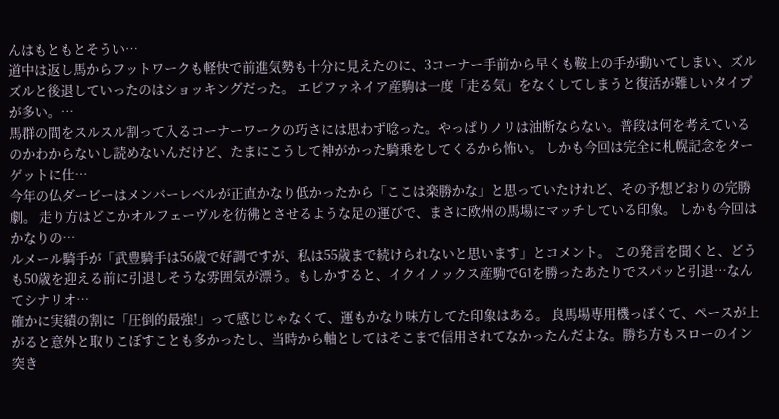んはもともとそうい…
道中は返し馬からフットワークも軽快で前進気勢も十分に見えたのに、3コーナー手前から早くも鞍上の手が動いてしまい、ズルズルと後退していったのはショッキングだった。 エピファネイア産駒は一度「走る気」をなくしてしまうと復活が難しいタイプが多い。…
馬群の間をスルスル割って入るコーナーワークの巧さには思わず唸った。やっぱりノリは油断ならない。普段は何を考えているのかわからないし読めないんだけど、たまにこうして神がかった騎乗をしてくるから怖い。 しかも今回は完全に札幌記念をターゲットに仕…
今年の仏ダービーはメンバーレベルが正直かなり低かったから「ここは楽勝かな」と思っていたけれど、その予想どおりの完勝劇。 走り方はどこかオルフェーヴルを彷彿とさせるような足の運びで、まさに欧州の馬場にマッチしている印象。 しかも今回はかなりの…
ルメール騎手が「武豊騎手は56歳で好調ですが、私は55歳まで続けられないと思います」とコメント。 この発言を聞くと、どうも50歳を迎える前に引退しそうな雰囲気が漂う。もしかすると、イクイノックス産駒でG1を勝ったあたりでスパッと引退…なんてシナリオ…
確かに実績の割に「圧倒的最強!」って感じじゃなくて、運もかなり味方してた印象はある。 良馬場専用機っぽくて、ペースが上がると意外と取りこぼすことも多かったし、当時から軸としてはそこまで信用されてなかったんだよな。勝ち方もスローのイン突き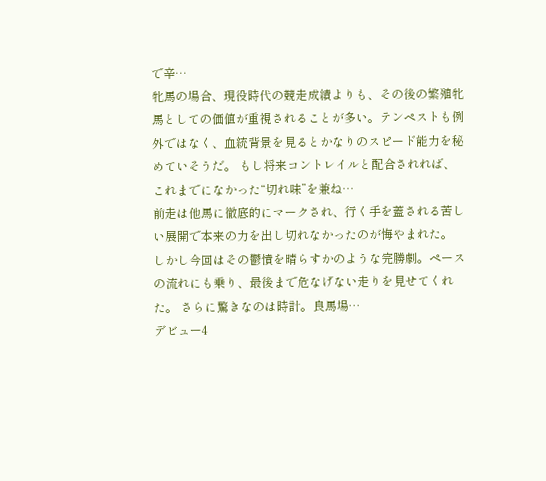で辛…
牝馬の場合、現役時代の競走成績よりも、その後の繁殖牝馬としての価値が重視されることが多い。テンペストも例外ではなく、血統背景を見るとかなりのスピード能力を秘めていそうだ。 もし将来コントレイルと配合されれば、これまでになかった“切れ味”を兼ね…
前走は他馬に徹底的にマークされ、行く手を蓋される苦しい展開で本来の力を出し切れなかったのが悔やまれた。 しかし今回はその鬱憤を晴らすかのような完勝劇。ペースの流れにも乗り、最後まで危なげない走りを見せてくれた。 さらに驚きなのは時計。良馬場…
デビュー4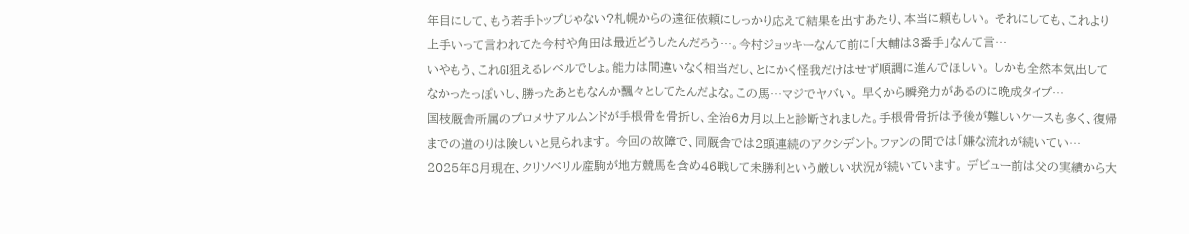年目にして、もう若手トップじゃない?札幌からの遠征依頼にしっかり応えて結果を出すあたり、本当に頼もしい。 それにしても、これより上手いって言われてた今村や角田は最近どうしたんだろう…。今村ジョッキーなんて前に「大輔は3番手」なんて言…
いやもう、これGI狙えるレベルでしょ。能力は間違いなく相当だし、とにかく怪我だけはせず順調に進んでほしい。 しかも全然本気出してなかったっぽいし、勝ったあともなんか飄々としてたんだよな。この馬…マジでヤバい。 早くから瞬発力があるのに晩成タイプ…
国枝厩舎所属のプロメサアルムンドが手根骨を骨折し、全治6カ月以上と診断されました。手根骨骨折は予後が難しいケースも多く、復帰までの道のりは険しいと見られます。 今回の故障で、同厩舎では2頭連続のアクシデント。ファンの間では「嫌な流れが続いてい…
2025年8月現在、クリソベリル産駒が地方競馬を含め46戦して未勝利という厳しい状況が続いています。 デビュー前は父の実績から大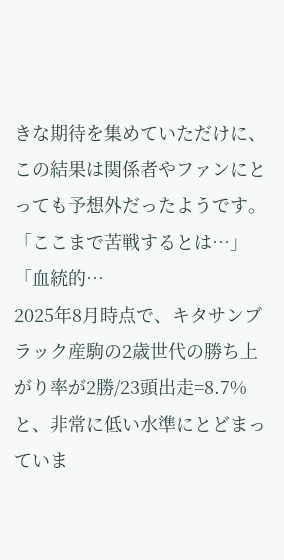きな期待を集めていただけに、この結果は関係者やファンにとっても予想外だったようです。 「ここまで苦戦するとは…」「血統的…
2025年8月時点で、キタサンブラック産駒の2歳世代の勝ち上がり率が2勝/23頭出走=8.7%と、非常に低い水準にとどまっていま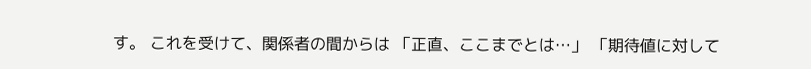す。 これを受けて、関係者の間からは 「正直、ここまでとは…」 「期待値に対して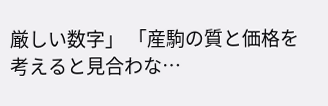厳しい数字」 「産駒の質と価格を考えると見合わな…